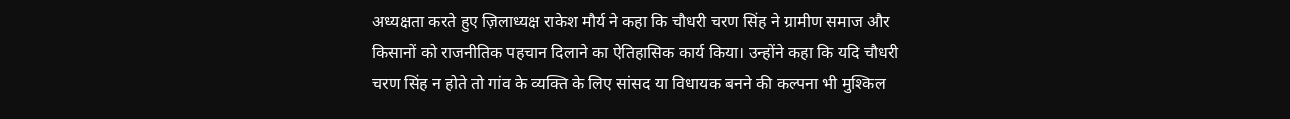अध्यक्षता करते हुए ज़िलाध्यक्ष राकेश मौर्य ने कहा कि चौधरी चरण सिंह ने ग्रामीण समाज और किसानों को राजनीतिक पहचान दिलाने का ऐतिहासिक कार्य किया। उन्होंने कहा कि यदि चौधरी चरण सिंह न होते तो गांव के व्यक्ति के लिए सांसद या विधायक बनने की कल्पना भी मुश्किल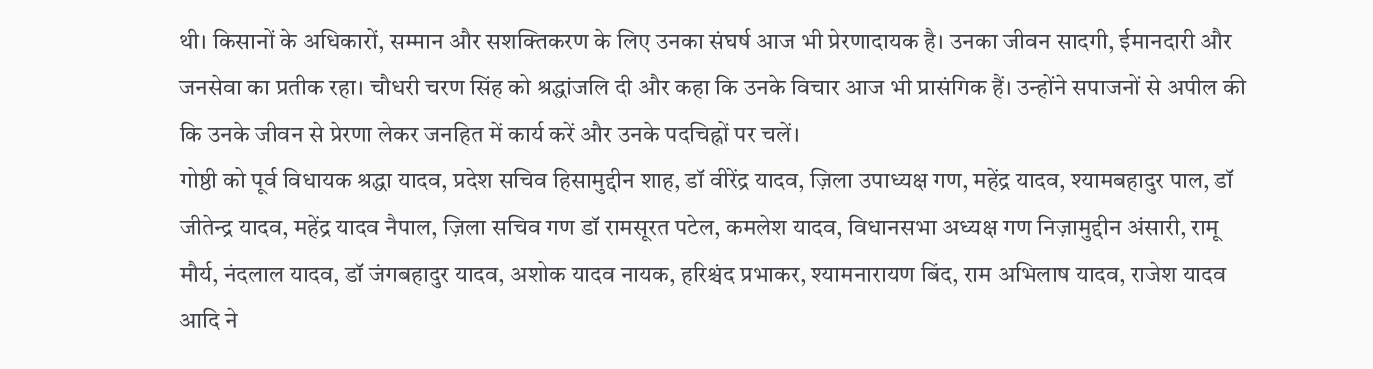थी। किसानों के अधिकारों, सम्मान और सशक्तिकरण के लिए उनका संघर्ष आज भी प्रेरणादायक है। उनका जीवन सादगी, ईमानदारी और जनसेवा का प्रतीक रहा। चौधरी चरण सिंह को श्रद्धांजलि दी और कहा कि उनके विचार आज भी प्रासंगिक हैं। उन्होंने सपाजनों से अपील की कि उनके जीवन से प्रेरणा लेकर जनहित में कार्य करें और उनके पदचिह्नों पर चलें।
गोष्ठी को पूर्व विधायक श्रद्धा यादव, प्रदेश सचिव हिसामुद्दीन शाह, डॉ वीरेंद्र यादव, ज़िला उपाध्यक्ष गण, महेंद्र यादव, श्यामबहादुर पाल, डॉ जीतेन्द्र यादव, महेंद्र यादव नैपाल, ज़िला सचिव गण डॉ रामसूरत पटेल, कमलेश यादव, विधानसभा अध्यक्ष गण निज़ामुद्दीन अंसारी, रामू मौर्य, नंदलाल यादव, डॉ जंगबहादुर यादव, अशोक यादव नायक, हरिश्चंद प्रभाकर, श्यामनारायण बिंद, राम अभिलाष यादव, राजेश यादव आदि ने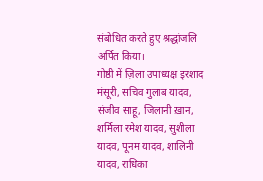संबोधित करते हुए श्रद्धांजलि अर्पित किया।
गोष्ठी में ज़िला उपाध्यक्ष इरशाद मंसूरी, सचिव गुलाब यादव, संजीव साहू, जिलानी ख़ान, शर्मिला रमेश यादव, सुशीला यादव, पूनम यादव, शालिनी यादव, राधिका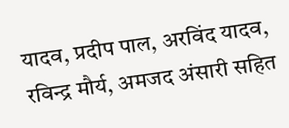यादव, प्रदीप पाल, अरविंद यादव, रविन्द्र मौर्य, अमजद अंसारी सहित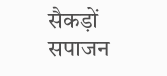सैकड़ों सपाजन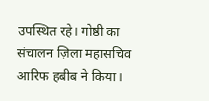उपस्थित रहे। गोष्ठी का संचालन ज़िला महासचिव आरिफ हबीब ने किया।